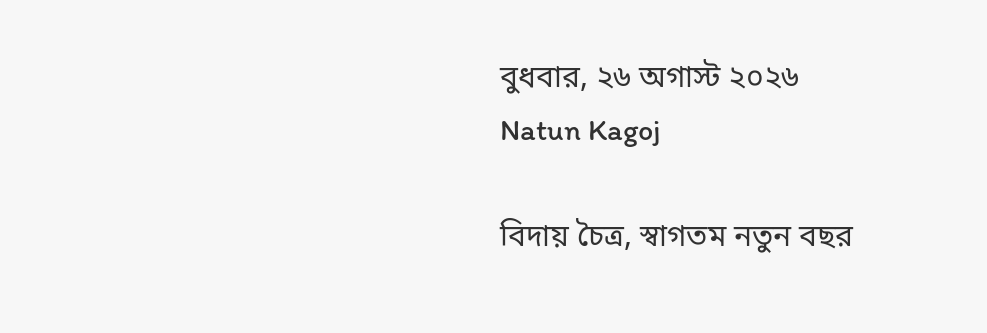বুধবার, ২৬ অগাস্ট ২০২৬
Natun Kagoj

বিদায় চৈত্র, স্বাগতম নতুন বছর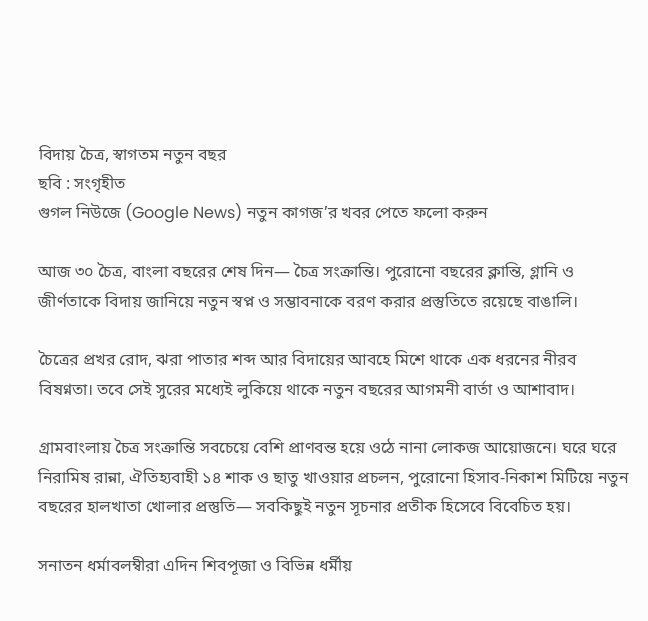বিদায় চৈত্র, স্বাগতম নতুন বছর
ছবি : সংগৃহীত
গুগল নিউজে (Google News) নতুন কাগজ’র খবর পেতে ফলো করুন

আজ ৩০ চৈত্র, বাংলা বছরের শেষ দিন— চৈত্র সংক্রান্তি। পুরোনো বছরের ক্লান্তি, গ্লানি ও জীর্ণতাকে বিদায় জানিয়ে নতুন স্বপ্ন ও সম্ভাবনাকে বরণ করার প্রস্তুতিতে রয়েছে বাঙালি।

চৈত্রের প্রখর রোদ, ঝরা পাতার শব্দ আর বিদায়ের আবহে মিশে থাকে এক ধরনের নীরব বিষণ্নতা। তবে সেই সুরের মধ্যেই লুকিয়ে থাকে নতুন বছরের আগমনী বার্তা ও আশাবাদ।

গ্রামবাংলায় চৈত্র সংক্রান্তি সবচেয়ে বেশি প্রাণবন্ত হয়ে ওঠে নানা লোকজ আয়োজনে। ঘরে ঘরে নিরামিষ রান্না, ঐতিহ্যবাহী ১৪ শাক ও ছাতু খাওয়ার প্রচলন, পুরোনো হিসাব-নিকাশ মিটিয়ে নতুন বছরের হালখাতা খোলার প্রস্তুতি— সবকিছুই নতুন সূচনার প্রতীক হিসেবে বিবেচিত হয়।

সনাতন ধর্মাবলম্বীরা এদিন শিবপূজা ও বিভিন্ন ধর্মীয়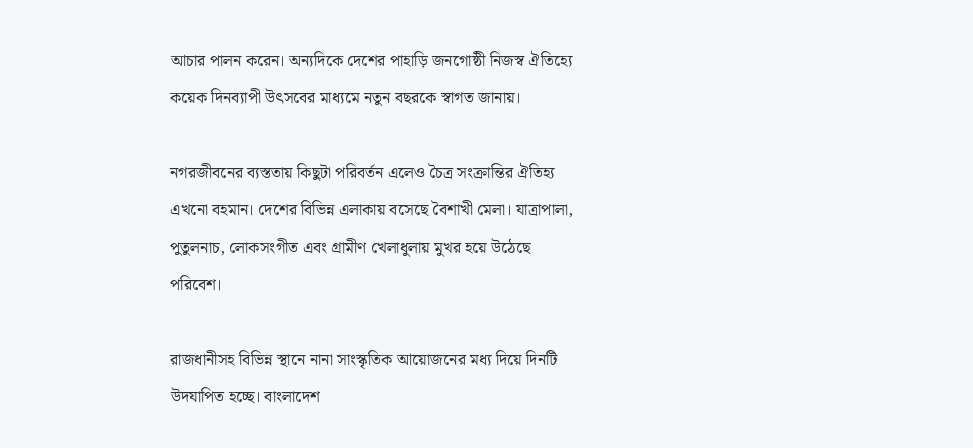আচার পালন করেন। অন্যদিকে দেশের পাহাড়ি জনগোষ্ঠী নিজস্ব ঐতিহ্যে কয়েক দিনব্যাপী উৎসবের মাধ্যমে নতুন বছরকে স্বাগত জানায়।

নগরজীবনের ব্যস্ততায় কিছুটা পরিবর্তন এলেও চৈত্র সংক্রান্তির ঐতিহ্য এখনো বহমান। দেশের বিভিন্ন এলাকায় বসেছে বৈশাখী মেলা। যাত্রাপালা, পুতুলনাচ, লোকসংগীত এবং গ্রামীণ খেলাধুলায় মুখর হয়ে উঠেছে পরিবেশ।

রাজধানীসহ বিভিন্ন স্থানে নানা সাংস্কৃতিক আয়োজনের মধ্য দিয়ে দিনটি উদযাপিত হচ্ছে। বাংলাদেশ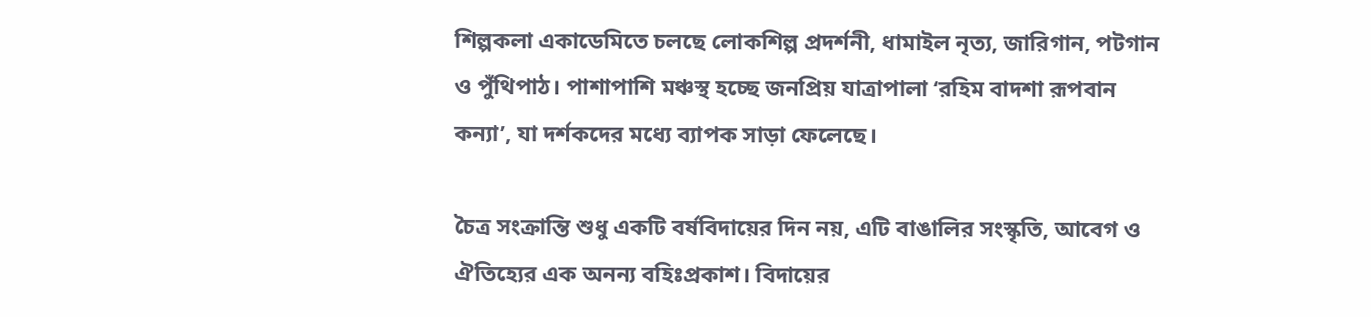শিল্পকলা একাডেমিতে চলছে লোকশিল্প প্রদর্শনী, ধামাইল নৃত্য, জারিগান, পটগান ও পুঁথিপাঠ। পাশাপাশি মঞ্চস্থ হচ্ছে জনপ্রিয় যাত্রাপালা ‘রহিম বাদশা রূপবান কন্যা’, যা দর্শকদের মধ্যে ব্যাপক সাড়া ফেলেছে।

চৈত্র সংক্রান্তি শুধু একটি বর্ষবিদায়ের দিন নয়, এটি বাঙালির সংস্কৃতি, আবেগ ও ঐতিহ্যের এক অনন্য বহিঃপ্রকাশ। বিদায়ের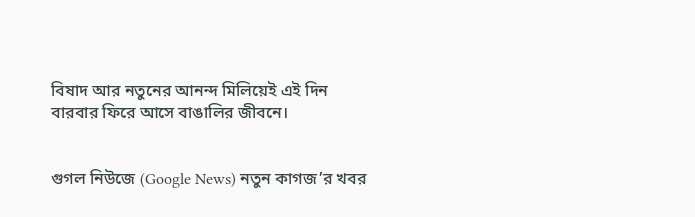বিষাদ আর নতুনের আনন্দ মিলিয়েই এই দিন বারবার ফিরে আসে বাঙালির জীবনে।


গুগল নিউজে (Google News) নতুন কাগজ’র খবর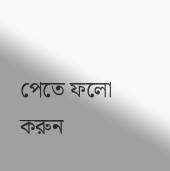পেতে ফলো করুন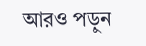আরও পড়ুন